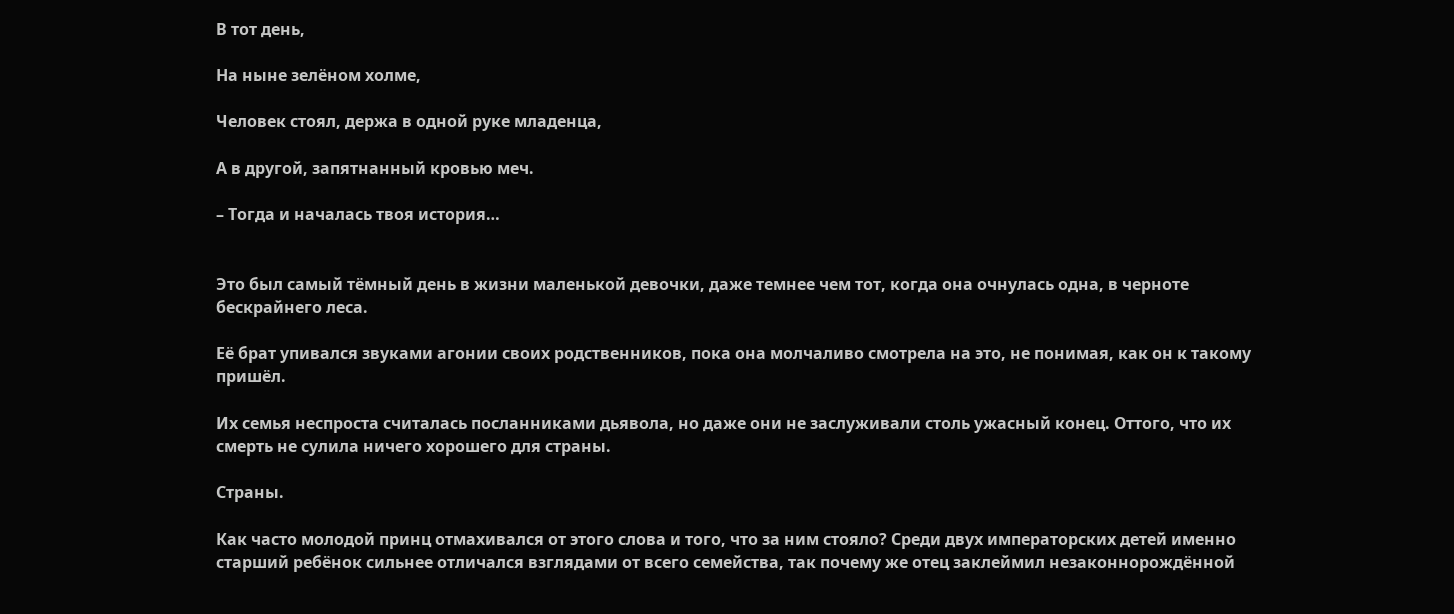В тот день,

На ныне зелёном холме,

Человек стоял, держа в одной руке младенца,

А в другой, запятнанный кровью меч.

– Тогда и началась твоя история…


Это был самый тёмный день в жизни маленькой девочки, даже темнее чем тот, когда она очнулась одна, в черноте бескрайнего леса.

Её брат упивался звуками агонии своих родственников, пока она молчаливо смотрела на это, не понимая, как он к такому пришёл.

Их семья неспроста считалась посланниками дьявола, но даже они не заслуживали столь ужасный конец. Оттого, что их смерть не сулила ничего хорошего для страны.

Страны.

Как часто молодой принц отмахивался от этого слова и того, что за ним стояло? Среди двух императорских детей именно старший ребёнок сильнее отличался взглядами от всего семейства, так почему же отец заклеймил незаконнорождённой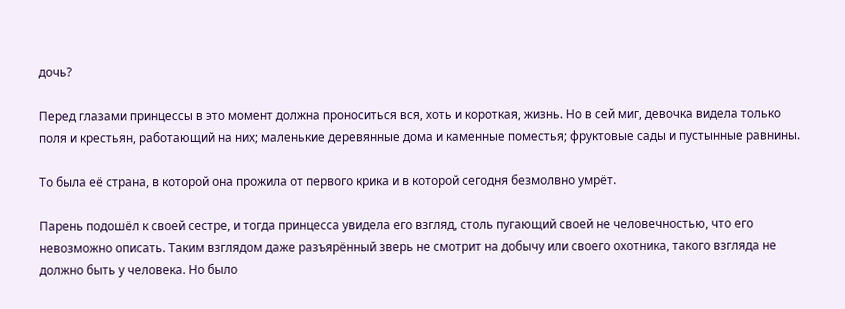дочь?

Перед глазами принцессы в это момент должна проноситься вся, хоть и короткая, жизнь. Но в сей миг, девочка видела только поля и крестьян, работающий на них; маленькие деревянные дома и каменные поместья; фруктовые сады и пустынные равнины.

То была её страна, в которой она прожила от первого крика и в которой сегодня безмолвно умрёт.

Парень подошёл к своей сестре, и тогда принцесса увидела его взгляд, столь пугающий своей не человечностью, что его невозможно описать. Таким взглядом даже разъярённый зверь не смотрит на добычу или своего охотника, такого взгляда не должно быть у человека. Но было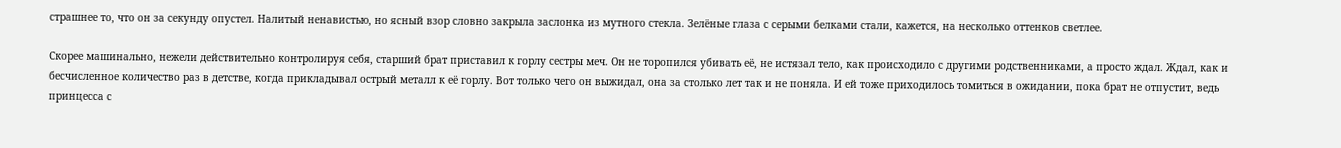страшнее то, что он за секунду опустел. Налитый ненавистью, но ясный взор словно закрыла заслонка из мутного стекла. Зелёные глаза с серыми белками стали, кажется, на несколько оттенков светлее.

Скорее машинально, нежели действительно контролируя себя, старший брат приставил к горлу сестры меч. Он не торопился убивать её, не истязал тело, как происходило с другими родственниками, а просто ждал. Ждал, как и бесчисленное количество раз в детстве, когда прикладывал острый металл к её горлу. Вот только чего он выжидал, она за столько лет так и не поняла. И ей тоже приходилось томиться в ожидании, пока брат не отпустит, ведь принцесса с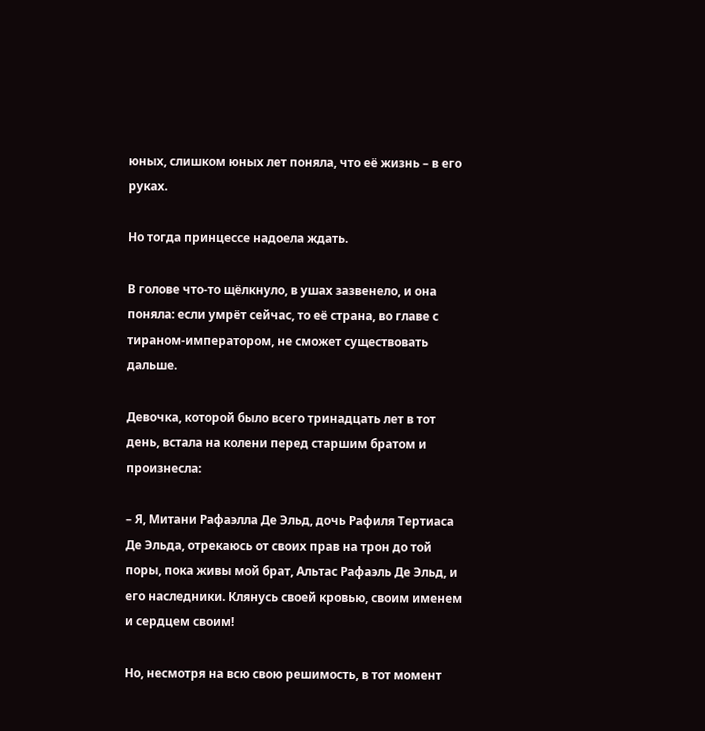юных, слишком юных лет поняла, что её жизнь – в его руках.

Но тогда принцессе надоела ждать.

В голове что-то щёлкнуло, в ушах зазвенело, и она поняла: если умрёт сейчас, то её страна, во главе с тираном-императором, не сможет существовать дальше.

Девочка, которой было всего тринадцать лет в тот день, встала на колени перед старшим братом и произнесла:

– Я, Митани Рафаэлла Де Эльд, дочь Рафиля Тертиаса Де Эльда, отрекаюсь от своих прав на трон до той поры, пока живы мой брат, Альтас Рафаэль Де Эльд, и его наследники. Клянусь своей кровью, своим именем и сердцем своим!

Но, несмотря на всю свою решимость, в тот момент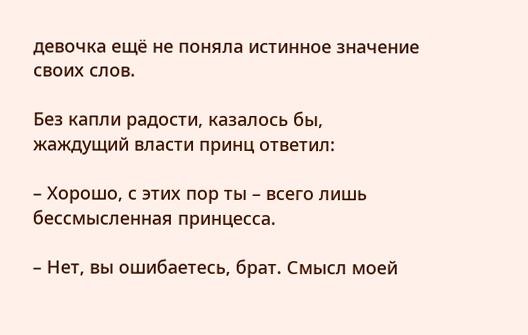девочка ещё не поняла истинное значение своих слов.

Без капли радости, казалось бы, жаждущий власти принц ответил:

– Хорошо, с этих пор ты – всего лишь бессмысленная принцесса.

– Нет, вы ошибаетесь, брат. Смысл моей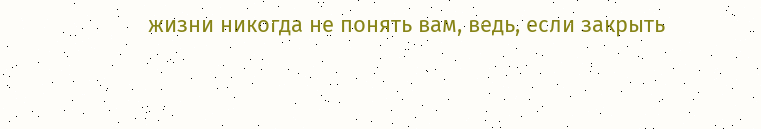жизни никогда не понять вам, ведь, если закрыть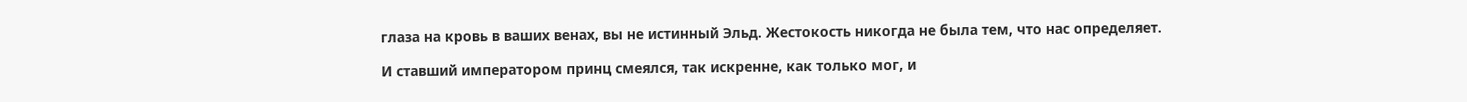глаза на кровь в ваших венах, вы не истинный Эльд. Жестокость никогда не была тем, что нас определяет.

И ставший императором принц смеялся, так искренне, как только мог, и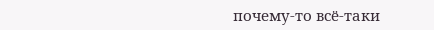почему-то всё-таки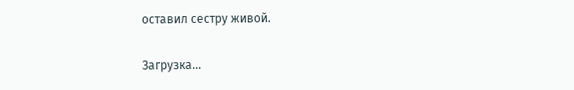оставил сестру живой.

Загрузка...